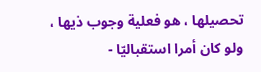تحصيلها ، هو فعلية وجوب ذيها ، ولو كان أمرا استقباليّا -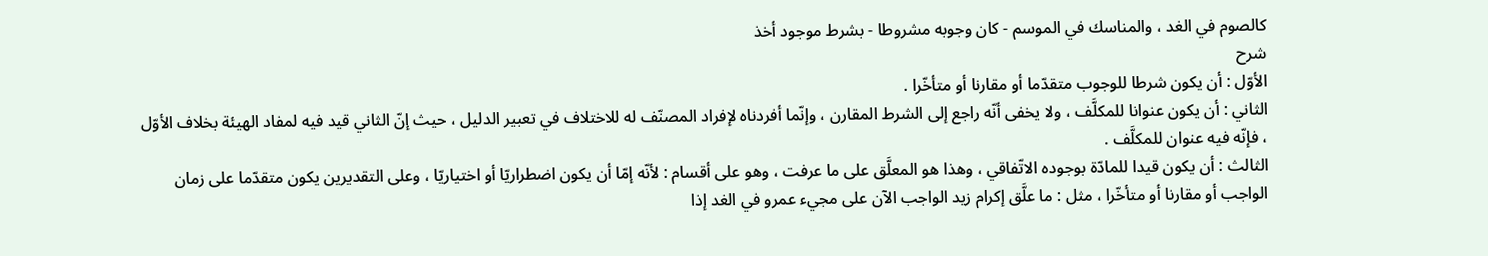كالصوم في الغد ، والمناسك في الموسم - كان وجوبه مشروطا - بشرط موجود أخذ
شرح
الأوّل : أن يكون شرطا للوجوب متقدّما أو مقارنا أو متأخّرا .
الثاني : أن يكون عنوانا للمكلَّف ، ولا يخفى أنّه راجع إلى الشرط المقارن ، وإنّما أفردناه لإفراد المصنّف له للاختلاف في تعبير الدليل ، حيث إنّ الثاني قيد فيه لمفاد الهيئة بخلاف الأوّل ، فإنّه فيه عنوان للمكلَّف .
الثالث : أن يكون قيدا للمادّة بوجوده الاتّفاقي ، وهذا هو المعلَّق على ما عرفت ، وهو على أقسام : لأنّه إمّا أن يكون اضطراريّا أو اختياريّا ، وعلى التقديرين يكون متقدّما على زمان الواجب أو مقارنا أو متأخّرا ، مثل : ما علَّق إكرام زيد الواجب الآن على مجيء عمرو في الغد إذا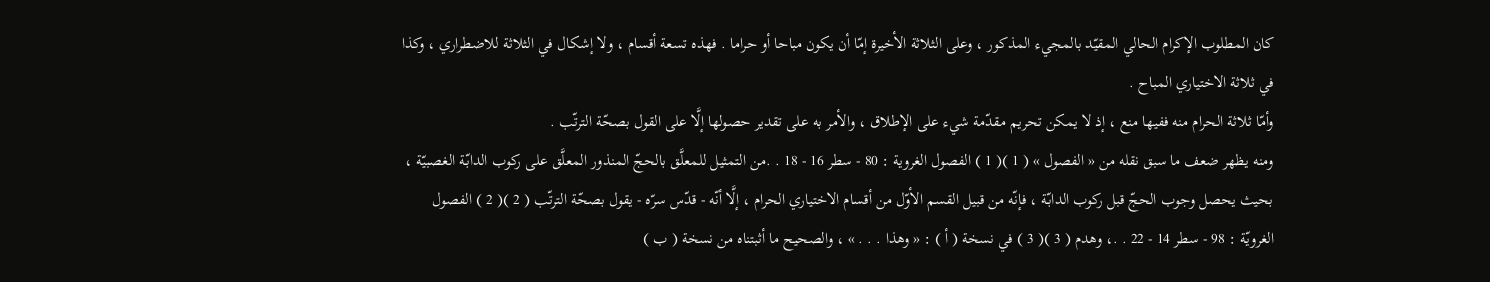كان المطلوب الإكرام الحالي المقيّد بالمجيء المذكور ، وعلى الثلاثة الأخيرة إمّا أن يكون مباحا أو حراما . فهذه تسعة أقسام ، ولا إشكال في الثلاثة للاضطراري ، وكذا في ثلاثة الاختياري المباح .
وأمّا ثلاثة الحرام منه ففيها منع ، إذ لا يمكن تحريم مقدّمة شيء على الإطلاق ، والأمر به على تقدير حصولها إلَّا على القول بصحّة الترتّب .
ومنه يظهر ضعف ما سبق نقله من « الفصول » ( 1 )( 1 ) الفصول الغروية : 80 - سطر 16 - 18 . .من التمثيل للمعلَّق بالحجّ المنذور المعلَّق على ركوب الدابّة الغصبيّة ، بحيث يحصل وجوب الحجّ قبل ركوب الدابّة ، فإنّه من قبيل القسم الأوّل من أقسام الاختياري الحرام ، إلَّا أنّه - قدّس سرّه - يقول بصحّة الترتّب ( 2 )( 2 ) الفصول الغرويّة : 98 - سطر 14 - 22 . .، وهدم ( 3 )( 3 ) في نسخة ( أ ) : « وهذا . . . » ، والصحيح ما أثبتناه من نسخة ( ب )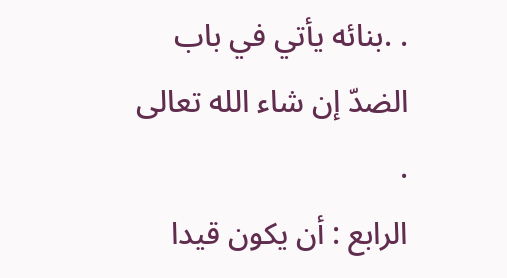. .بنائه يأتي في باب الضدّ إن شاء الله تعالى .
الرابع : أن يكون قيدا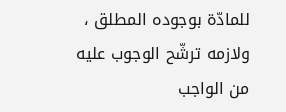للمادّة بوجوده المطلق ، ولازمه ترشّح الوجوب عليه من الواجب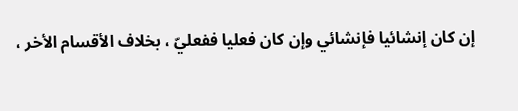إن كان إنشائيا فإنشائي وإن كان فعليا ففعليّ ، بخلاف الأقسام الأخر ،